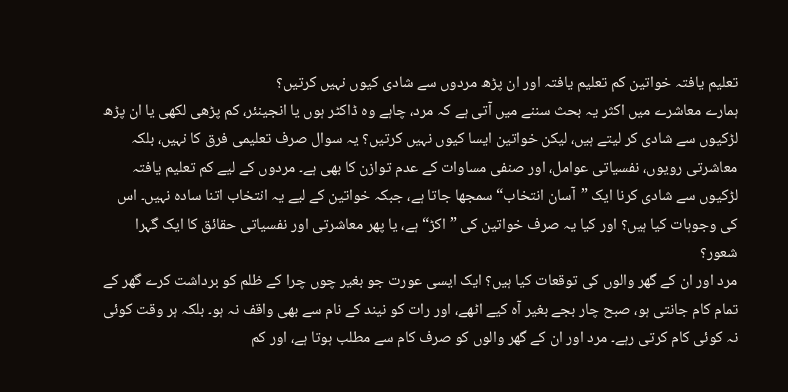تعلیم یافتہ خواتین کم تعلیم یافتہ اور ان پڑھ مردوں سے شادی کیوں نہیں کرتیں؟
ہمارے معاشرے میں اکثر یہ بحث سننے میں آتی ہے کہ مرد، چاہے وہ ڈاکٹر ہوں یا انجینئر، کم پڑھی لکھی یا ان پڑھ لڑکیوں سے شادی کر لیتے ہیں، لیکن خواتین ایسا کیوں نہیں کرتیں؟ یہ سوال صرف تعلیمی فرق کا نہیں، بلکہ معاشرتی رویوں، نفسیاتی عوامل، اور صنفی مساوات کے عدم توازن کا بھی ہے۔ مردوں کے لیے کم تعلیم یافتہ لڑکیوں سے شادی کرنا ایک ”آسان انتخاب“ سمجھا جاتا ہے، جبکہ خواتین کے لیے یہ انتخاب اتنا سادہ نہیں۔ اس کی وجوہات کیا ہیں؟ اور کیا یہ صرف خواتین کی ”اکڑ“ ہے، یا پھر معاشرتی اور نفسیاتی حقائق کا ایک گہرا شعور؟
مرد اور ان کے گھر والوں کی توقعات کیا ہیں؟ ایک ایسی عورت جو بغیر چوں چرا کے ظلم کو برداشت کرے گھر کے تمام کام جانتی ہو، صبح چار بجے بغیر آہ کیے اٹھے، اور رات کو نیند کے نام سے بھی واقف نہ ہو۔ بلکہ ہر وقت کوئی نہ کوئی کام کرتی رہے۔ مرد اور ان کے گھر والوں کو صرف کام سے مطلب ہوتا ہے، اور کم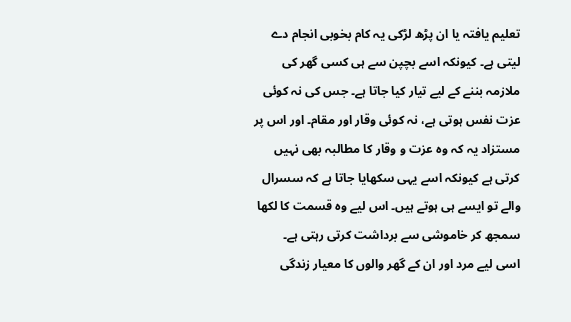تعلیم یافتہ یا ان پڑھ لڑکی یہ کام بخوبی انجام دے لیتی ہے۔ کیونکہ اسے بچپن سے ہی کسی گھر کی ملازمہ بننے کے لیے تیار کیا جاتا ہے۔ جس کی نہ کوئی عزت نفس ہوتی ہے، نہ کوئی وقار اور مقام۔ اور اس پر مستزاد یہ کہ وہ عزت و وقار کا مطالبہ بھی نہیں کرتی ہے کیونکہ اسے یہی سکھایا جاتا ہے کہ سسرال والے تو ایسے ہی ہوتے ہیں۔ اس لیے وہ قسمت کا لکھا سمجھ کر خاموشی سے برداشت کرتی رہتی ہے۔
اسی لیے مرد اور ان کے گھر والوں کا معیار زندگی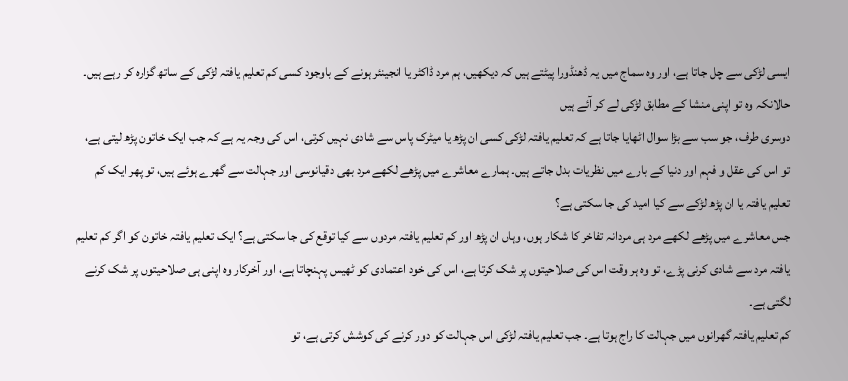ایسی لڑکی سے چل جاتا ہے، اور وہ سماج میں یہ ڈھنڈورا پیٹتے ہیں کہ دیکھیں، ہم مرد ڈاکٹر یا انجینئر ہونے کے باوجود کسی کم تعلیم یافتہ لڑکی کے ساتھ گزارہ کر رہے ہیں۔ حالانکہ وہ تو اپنی منشا کے مطابق لڑکی لے کر آئے ہیں
دوسری طرف، جو سب سے بڑا سوال اٹھایا جاتا ہے کہ تعلیم یافتہ لڑکی کسی ان پڑھ یا میٹرک پاس سے شادی نہیں کرتی، اس کی وجہ یہ ہے کہ جب ایک خاتون پڑھ لیتی ہے، تو اس کی عقل و فہم اور دنیا کے بارے میں نظریات بدل جاتے ہیں۔ ہمارے معاشرے میں پڑھے لکھے مرد بھی دقیانوسی اور جہالت سے گھرے ہوئے ہیں، تو پھر ایک کم تعلیم یافتہ یا ان پڑھ لڑکے سے کیا امید کی جا سکتی ہے؟
جس معاشرے میں پڑھے لکھے مرد ہی مردانہ تفاخر کا شکار ہوں، وہاں ان پڑھ اور کم تعلیم یافتہ مردوں سے کیا توقع کی جا سکتی ہے؟ ایک تعلیم یافتہ خاتون کو اگر کم تعلیم یافتہ مرد سے شادی کرنی پڑے، تو وہ ہر وقت اس کی صلاحیتوں پر شک کرتا ہے، اس کی خود اعتمادی کو ٹھیس پہنچاتا ہے، اور آخرکار وہ اپنی ہی صلاحیتوں پر شک کرنے لگتی ہے۔
کم تعلیم یافتہ گھرانوں میں جہالت کا راج ہوتا ہے۔ جب تعلیم یافتہ لڑکی اس جہالت کو دور کرنے کی کوشش کرتی ہے، تو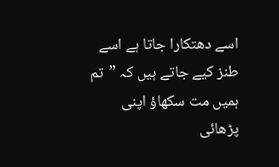اسے دھتکارا جاتا ہے اسے طنز کیے جاتے ہیں کہ ”تم ہمیں مت سکھاؤ اپنی پڑھائی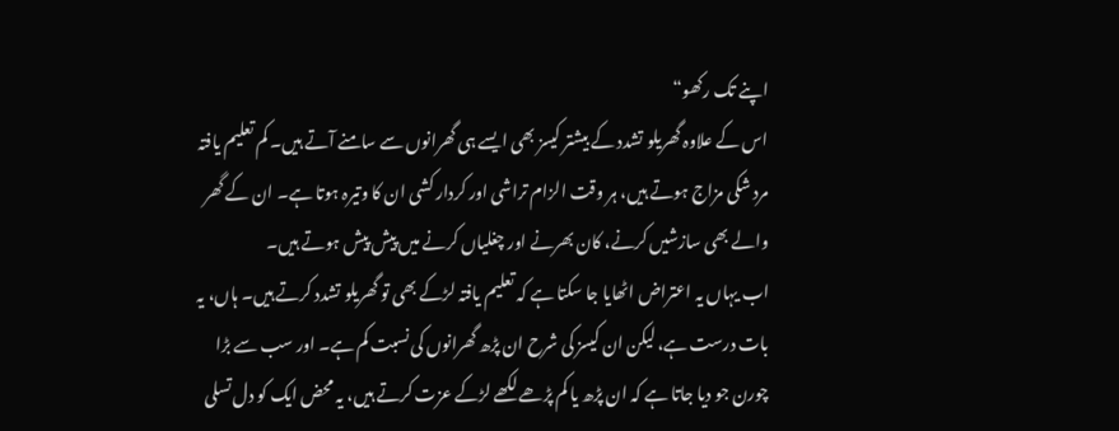اپنے تک رکھو“
اس کے علاوہ گھریلو تشدد کے بیشتر کیسز بھی ایسے ہی گھرانوں سے سامنے آتے ہیں۔ کم تعلیم یافتہ مرد شکی مزاج ہوتے ہیں، ہر وقت الزام تراشی اور کردار کشی ان کا وتیرہ ہوتا ہے۔ ان کے گھر والے بھی سازشیں کرنے، کان بھرنے اور چغلیاں کرنے میں پیش پیش ہوتے ہیں۔
اب یہاں یہ اعتراض اٹھایا جا سکتا ہے کہ تعلیم یافتہ لڑکے بھی تو گھریلو تشدد کرتے ہیں۔ ہاں، یہ بات درست ہے، لیکن ان کیسز کی شرح ان پڑھ گھرانوں کی نسبت کم ہے۔ اور سب سے بڑا چورن جو دیا جاتا ہے کہ ان پڑھ یا کم پڑھے لکھے لڑکے عزت کرتے ہیں، یہ محض ایک کو دل تسلی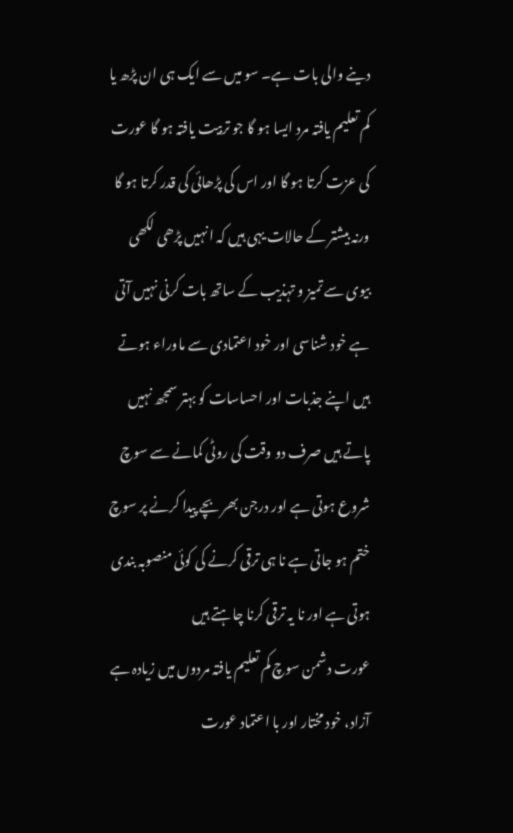دینے والی بات ہے۔ سو میں سے ایک ہی ان پڑھ یا کم تعلیم یافتہ مرد ایسا ہو گا جو تربیت یافتہ ہو گا عورت کی عزت کرتا ہو گا اور اس کی پڑھائی کی قدر کرتا ہو گا ورنہ بیشتر کے حالات یہی ہیں کہ انہیں پڑھی لکھی بیوی سے تمیز و تہذیب کے ساتھ بات کرنی نہیں آتی ہے خود شناسی اور خود اعتمادی سے ماوراء ہوتے ہیں اپنے جذبات اور احساسات کو بہتر سمجھ نہیں پاتے ہیں صرف دو وقت کی روٹی کمانے سے سوچ شروع ہوتی ہے اور درجن بھر بچے پیدا کرنے پر سوچ ختم ہو جاتی ہے نا ہی ترقی کرنے کی کوئی منصوبہ بندی ہوتی ہے اور نا یہ ترقی کرنا چاہتے ہیں
عورت دشمن سوچ کم تعلیم یافتہ مردوں میں زیادہ ہے آزاد، خود مختار اور با اعتماد عورت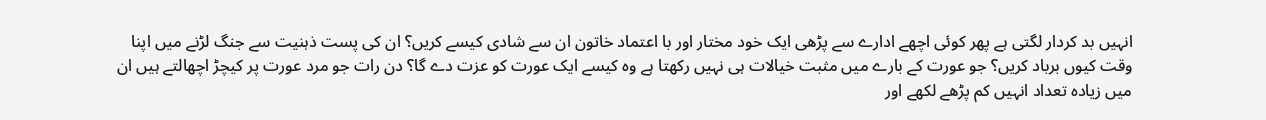انہیں بد کردار لگتی ہے پھر کوئی اچھے ادارے سے پڑھی ایک خود مختار اور با اعتماد خاتون ان سے شادی کیسے کریں؟ ان کی پست ذہنیت سے جنگ لڑنے میں اپنا وقت کیوں برباد کریں؟ جو عورت کے بارے میں مثبت خیالات ہی نہیں رکھتا ہے وہ کیسے ایک عورت کو عزت دے گا؟ دن رات جو مرد عورت پر کیچڑ اچھالتے ہیں ان میں زیادہ تعداد انہیں کم پڑھے لکھے اور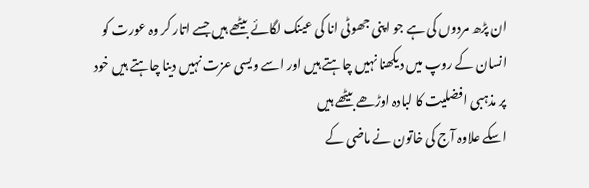ان پڑھ مردوں کی ہے جو اپنی جھوٹی انا کی عینک لگائے بیٹھے ہیں جسے اتار کر وہ عورت کو انسان کے روپ میں دیکھنا نہیں چاہتے ہیں اور اسے ویسی عزت نہیں دینا چاہتے ہیں خود پر مذہبی افضلیت کا لبادہ اوڑھے بیٹھے ہیں
اسکے علاوہ آج کی خاتون نے ماضی کے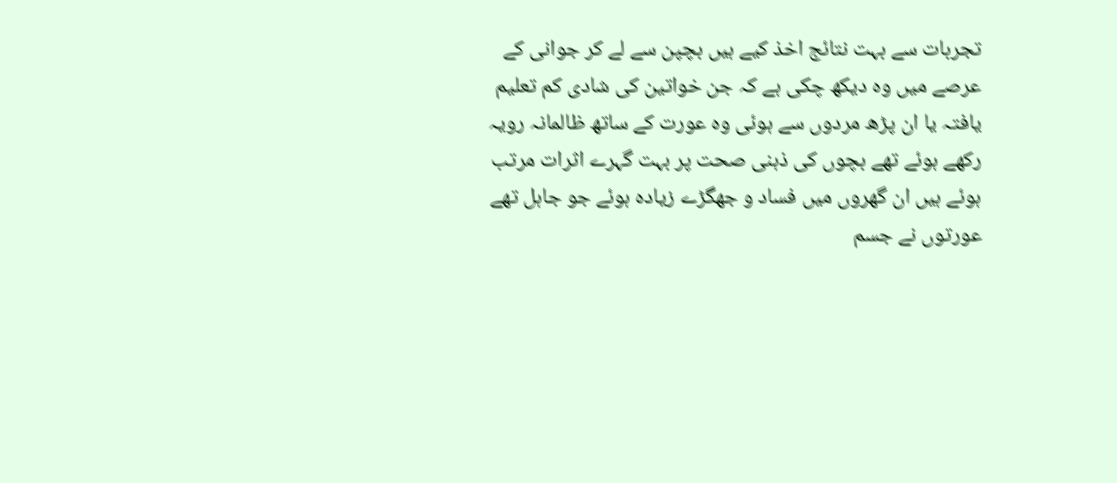تجربات سے بہت نتائج اخذ کیے ہیں بچپن سے لے کر جوانی کے عرصے میں وہ دیکھ چکی ہے کہ جن خواتین کی شادی کم تعلیم یافتہ یا ان پڑھ مردوں سے ہوئی وہ عورت کے ساتھ ظالمانہ رویہ رکھے ہوئے تھے بچوں کی ذہنی صحت پر بہت گہرے اثرات مرتب ہوئے ہیں ان گھروں میں فساد و جھگڑے زیادہ ہوئے جو جاہل تھے عورتوں نے جسم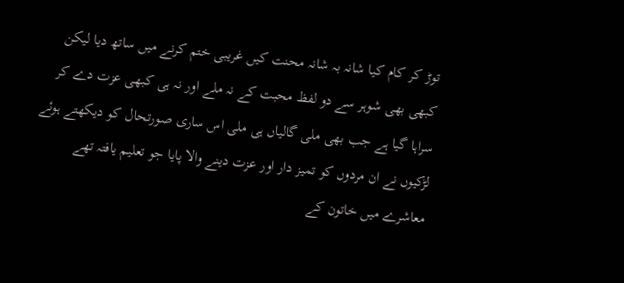توڑ کر کام کیا شانہ بہ شانہ محنت کیں غریبی ختم کرنے میں ساتھ دیا لیکن کبھی بھی شوہر سے دو لفظ محبت کے نہ ملے اور نہ ہی کبھی عزت دے کر سراہا گیا ہے جب بھی ملی گالیاں ہی ملی اس ساری صورتحال کو دیکھتے ہوئے لڑکیوں نے ان مردوں کو تمیز دار اور عزت دینے والا پایا جو تعلیم یافتہ تھے
معاشرے میں خاتون کے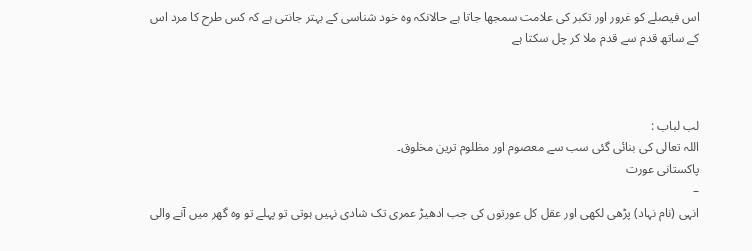اس فیصلے کو غرور اور تکبر کی علامت سمجھا جاتا ہے حالانکہ وہ خود شناسی کے بہتر جانتی ہے کہ کس طرح کا مرد اس کے ساتھ قدم سے قدم ملا کر چل سکتا ہے



لب لباب :
اللہ تعالی کی بنائی گئی سب سے معصوم اور مظلوم ترین مخلوق۔
پاکستانی عورت
–
انہی (نام نہاد) پڑھی لکھی اور عقل کل عورتوں کی جب ادھیڑ عمری تک شادی نہیں ہوتی تو پہلے تو وہ گھر میں آنے والی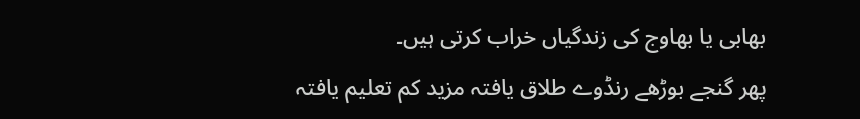بھابی یا بھاوج کی زندگیاں خراب کرتی ہیں۔
پھر گنجے بوڑھے رنڈوے طلاق یافتہ مزید کم تعلیم یافتہ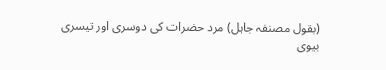(بقول مصنفہ جاہل) مرد حضرات کی دوسری اور تیسری بیوی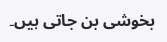بخوشی بن جاتی ہیں۔